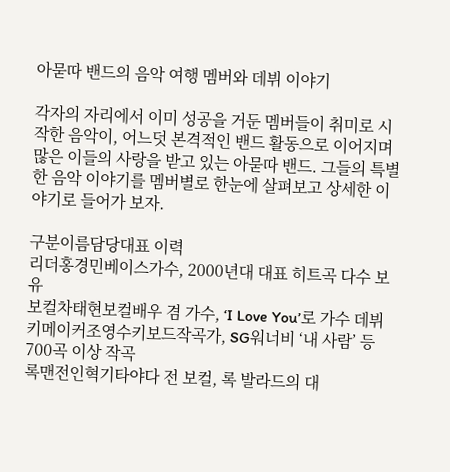아묻따 밴드의 음악 여행 멤버와 데뷔 이야기

각자의 자리에서 이미 성공을 거둔 멤버들이 취미로 시작한 음악이, 어느덧 본격적인 밴드 활동으로 이어지며 많은 이들의 사랑을 받고 있는 아묻따 밴드. 그들의 특별한 음악 이야기를 멤버별로 한눈에 살펴보고 상세한 이야기로 들어가 보자.

구분이름담당대표 이력
리더홍경민베이스가수, 2000년대 대표 히트곡 다수 보유
보컬차태현보컬배우 겸 가수, ‘I Love You’로 가수 데뷔
키메이커조영수키보드작곡가, SG워너비 ‘내 사람’ 등 700곡 이상 작곡
록맨전인혁기타야다 전 보컬, 록 발라드의 대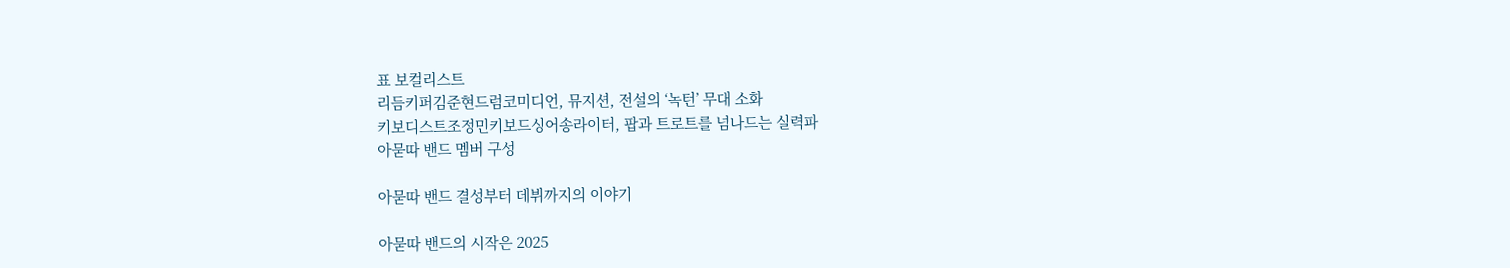표 보컬리스트
리듬키퍼김준현드럼코미디언, 뮤지션, 전설의 ‘녹턴’ 무대 소화
키보디스트조정민키보드싱어송라이터, 팝과 트로트를 넘나드는 실력파
아묻따 밴드 멤버 구성

아묻따 밴드 결성부터 데뷔까지의 이야기

아묻따 밴드의 시작은 2025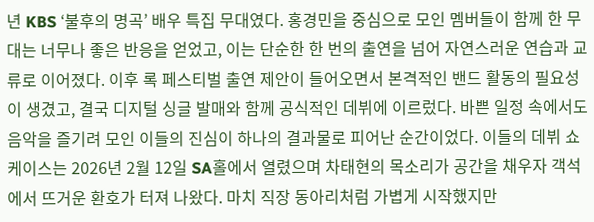년 KBS ‘불후의 명곡’ 배우 특집 무대였다. 홍경민을 중심으로 모인 멤버들이 함께 한 무대는 너무나 좋은 반응을 얻었고, 이는 단순한 한 번의 출연을 넘어 자연스러운 연습과 교류로 이어졌다. 이후 록 페스티벌 출연 제안이 들어오면서 본격적인 밴드 활동의 필요성이 생겼고, 결국 디지털 싱글 발매와 함께 공식적인 데뷔에 이르렀다. 바쁜 일정 속에서도 음악을 즐기려 모인 이들의 진심이 하나의 결과물로 피어난 순간이었다. 이들의 데뷔 쇼케이스는 2026년 2월 12일 SA홀에서 열렸으며 차태현의 목소리가 공간을 채우자 객석에서 뜨거운 환호가 터져 나왔다. 마치 직장 동아리처럼 가볍게 시작했지만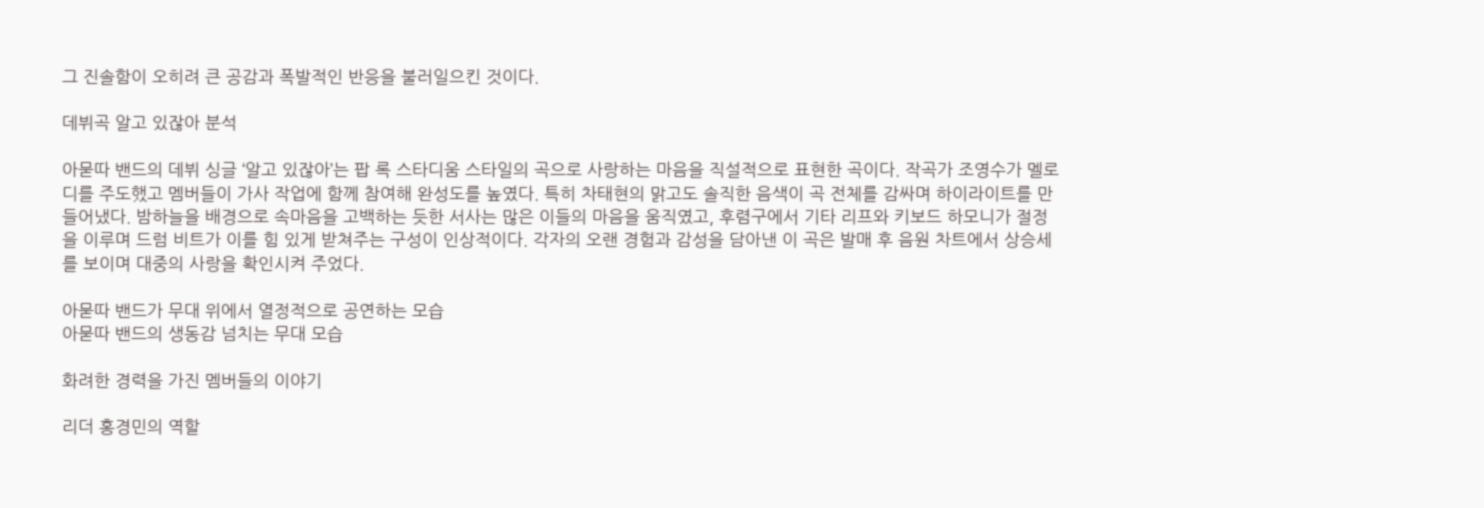그 진솔함이 오히려 큰 공감과 폭발적인 반응을 불러일으킨 것이다.

데뷔곡 알고 있잖아 분석

아묻따 밴드의 데뷔 싱글 ‘알고 있잖아’는 팝 록 스타디움 스타일의 곡으로 사랑하는 마음을 직설적으로 표현한 곡이다. 작곡가 조영수가 멜로디를 주도했고 멤버들이 가사 작업에 함께 참여해 완성도를 높였다. 특히 차태현의 맑고도 솔직한 음색이 곡 전체를 감싸며 하이라이트를 만들어냈다. 밤하늘을 배경으로 속마음을 고백하는 듯한 서사는 많은 이들의 마음을 움직였고, 후렴구에서 기타 리프와 키보드 하모니가 절정을 이루며 드럼 비트가 이를 힘 있게 받쳐주는 구성이 인상적이다. 각자의 오랜 경험과 감성을 담아낸 이 곡은 발매 후 음원 차트에서 상승세를 보이며 대중의 사랑을 확인시켜 주었다.

아묻따 밴드가 무대 위에서 열정적으로 공연하는 모습
아묻따 밴드의 생동감 넘치는 무대 모습

화려한 경력을 가진 멤버들의 이야기

리더 홍경민의 역할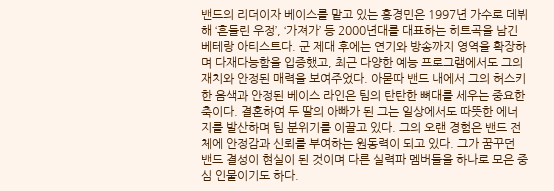밴드의 리더이자 베이스를 맡고 있는 홍경민은 1997년 가수로 데뷔해 ‘흔들린 우정’, ‘가져가’ 등 2000년대를 대표하는 히트곡을 남긴 베테랑 아티스트다. 군 제대 후에는 연기와 방송까지 영역을 확장하며 다재다능함을 입증했고, 최근 다양한 예능 프로그램에서도 그의 재치와 안정된 매력을 보여주었다. 아묻따 밴드 내에서 그의 허스키한 음색과 안정된 베이스 라인은 팀의 탄탄한 뼈대를 세우는 중요한 축이다. 결혼하여 두 딸의 아빠가 된 그는 일상에서도 따뜻한 에너지를 발산하며 팀 분위기를 이끌고 있다. 그의 오랜 경험은 밴드 전체에 안정감과 신뢰를 부여하는 원동력이 되고 있다. 그가 꿈꾸던 밴드 결성이 현실이 된 것이며 다른 실력파 멤버들을 하나로 모은 중심 인물이기도 하다.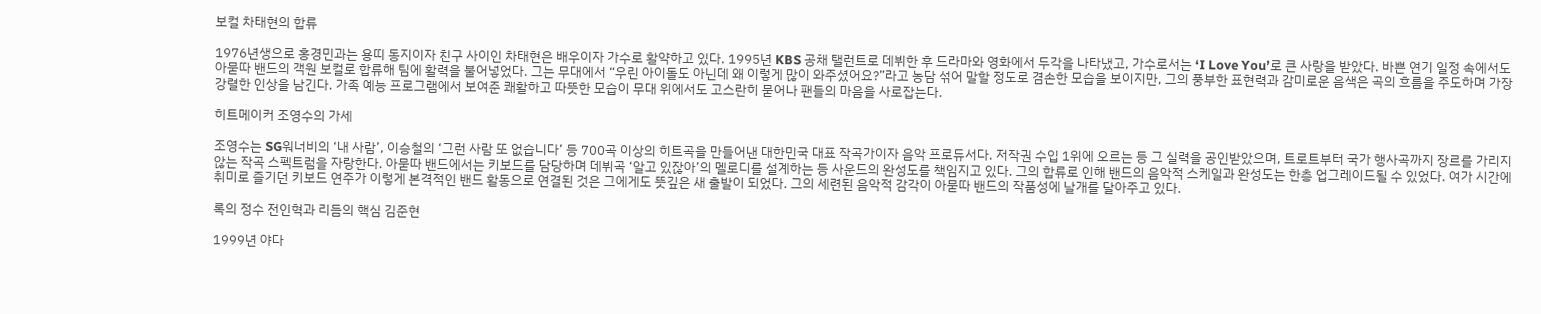보컬 차태현의 합류

1976년생으로 홍경민과는 용띠 동지이자 친구 사이인 차태현은 배우이자 가수로 활약하고 있다. 1995년 KBS 공채 탤런트로 데뷔한 후 드라마와 영화에서 두각을 나타냈고, 가수로서는 ‘I Love You’로 큰 사랑을 받았다. 바쁜 연기 일정 속에서도 아묻따 밴드의 객원 보컬로 합류해 팀에 활력을 불어넣었다. 그는 무대에서 “우린 아이돌도 아닌데 왜 이렇게 많이 와주셨어요?”라고 농담 섞어 말할 정도로 겸손한 모습을 보이지만, 그의 풍부한 표현력과 감미로운 음색은 곡의 흐름을 주도하며 가장 강렬한 인상을 남긴다. 가족 예능 프로그램에서 보여준 쾌활하고 따뜻한 모습이 무대 위에서도 고스란히 묻어나 팬들의 마음을 사로잡는다.

히트메이커 조영수의 가세

조영수는 SG워너비의 ‘내 사람’, 이승철의 ‘그런 사람 또 없습니다’ 등 700곡 이상의 히트곡을 만들어낸 대한민국 대표 작곡가이자 음악 프로듀서다. 저작권 수입 1위에 오르는 등 그 실력을 공인받았으며, 트로트부터 국가 행사곡까지 장르를 가리지 않는 작곡 스펙트럼을 자랑한다. 아묻따 밴드에서는 키보드를 담당하며 데뷔곡 ‘알고 있잖아’의 멜로디를 설계하는 등 사운드의 완성도를 책임지고 있다. 그의 합류로 인해 밴드의 음악적 스케일과 완성도는 한층 업그레이드될 수 있었다. 여가 시간에 취미로 즐기던 키보드 연주가 이렇게 본격적인 밴드 활동으로 연결된 것은 그에게도 뜻깊은 새 출발이 되었다. 그의 세련된 음악적 감각이 아묻따 밴드의 작품성에 날개를 달아주고 있다.

록의 정수 전인혁과 리듬의 핵심 김준현

1999년 야다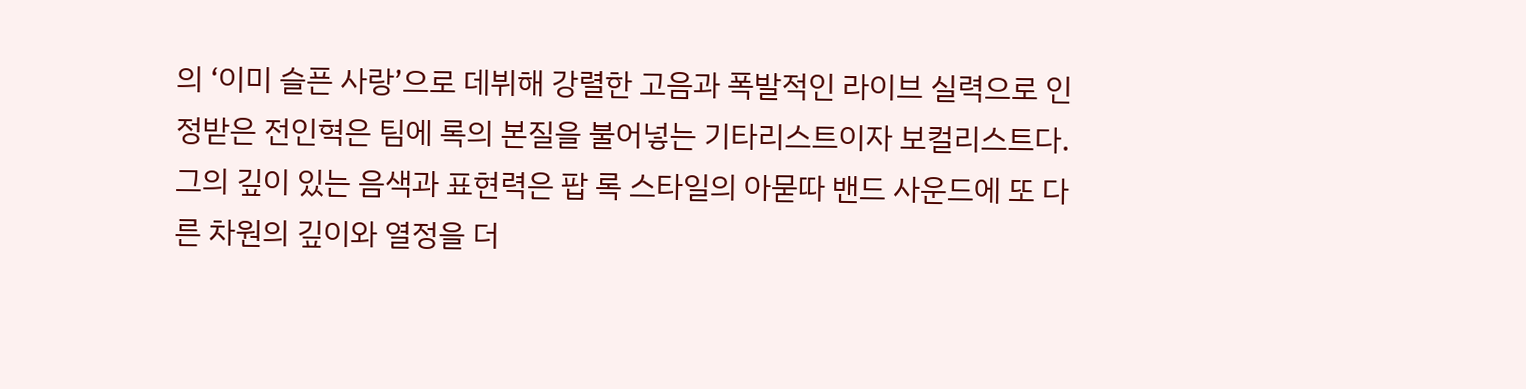의 ‘이미 슬픈 사랑’으로 데뷔해 강렬한 고음과 폭발적인 라이브 실력으로 인정받은 전인혁은 팀에 록의 본질을 불어넣는 기타리스트이자 보컬리스트다. 그의 깊이 있는 음색과 표현력은 팝 록 스타일의 아묻따 밴드 사운드에 또 다른 차원의 깊이와 열정을 더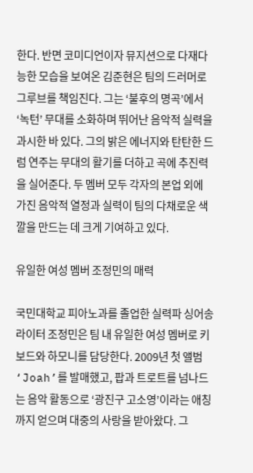한다. 반면 코미디언이자 뮤지션으로 다재다능한 모습을 보여온 김준현은 팀의 드러머로 그루브를 책임진다. 그는 ‘불후의 명곡’에서 ‘녹턴’ 무대를 소화하며 뛰어난 음악적 실력을 과시한 바 있다. 그의 밝은 에너지와 탄탄한 드럼 연주는 무대의 활기를 더하고 곡에 추진력을 실어준다. 두 멤버 모두 각자의 본업 외에 가진 음악적 열정과 실력이 팀의 다채로운 색깔을 만드는 데 크게 기여하고 있다.

유일한 여성 멤버 조정민의 매력

국민대학교 피아노과를 졸업한 실력파 싱어송라이터 조정민은 팀 내 유일한 여성 멤버로 키보드와 하모니를 담당한다. 2009년 첫 앨범 ‘Joah’를 발매했고, 팝과 트로트를 넘나드는 음악 활동으로 ‘광진구 고소영’이라는 애칭까지 얻으며 대중의 사랑을 받아왔다. 그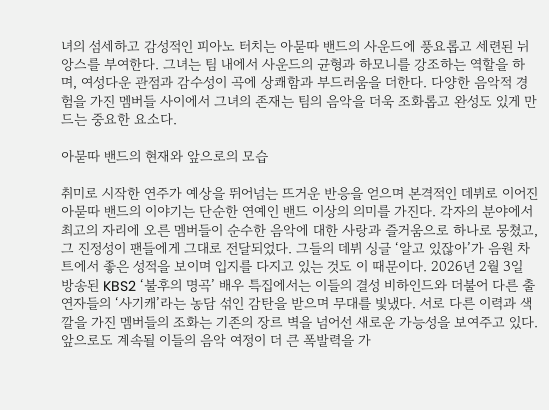녀의 섬세하고 감성적인 피아노 터치는 아묻따 밴드의 사운드에 풍요롭고 세련된 뉘앙스를 부여한다. 그녀는 팀 내에서 사운드의 균형과 하모니를 강조하는 역할을 하며, 여성다운 관점과 감수성이 곡에 상쾌함과 부드러움을 더한다. 다양한 음악적 경험을 가진 멤버들 사이에서 그녀의 존재는 팀의 음악을 더욱 조화롭고 완성도 있게 만드는 중요한 요소다.

아묻따 밴드의 현재와 앞으로의 모습

취미로 시작한 연주가 예상을 뛰어넘는 뜨거운 반응을 얻으며 본격적인 데뷔로 이어진 아묻따 밴드의 이야기는 단순한 연예인 밴드 이상의 의미를 가진다. 각자의 분야에서 최고의 자리에 오른 멤버들이 순수한 음악에 대한 사랑과 즐거움으로 하나로 뭉쳤고, 그 진정성이 팬들에게 그대로 전달되었다. 그들의 데뷔 싱글 ‘알고 있잖아’가 음원 차트에서 좋은 성적을 보이며 입지를 다지고 있는 것도 이 때문이다. 2026년 2월 3일 방송된 KBS2 ‘불후의 명곡’ 배우 특집에서는 이들의 결성 비하인드와 더불어 다른 출연자들의 ‘사기캐’라는 농담 섞인 감탄을 받으며 무대를 빛냈다. 서로 다른 이력과 색깔을 가진 멤버들의 조화는 기존의 장르 벽을 넘어선 새로운 가능성을 보여주고 있다. 앞으로도 계속될 이들의 음악 여정이 더 큰 폭발력을 가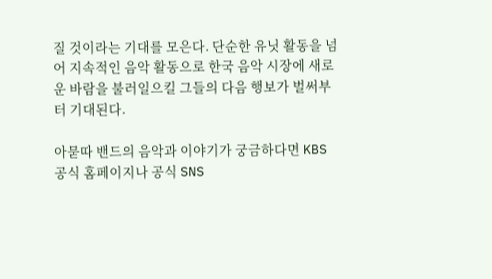질 것이라는 기대를 모은다. 단순한 유닛 활동을 넘어 지속적인 음악 활동으로 한국 음악 시장에 새로운 바람을 불러일으킬 그들의 다음 행보가 벌써부터 기대된다.

아묻따 밴드의 음악과 이야기가 궁금하다면 KBS 공식 홈페이지나 공식 SNS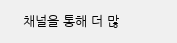채널을 통해 더 많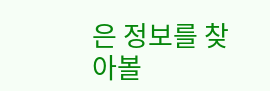은 정보를 찾아볼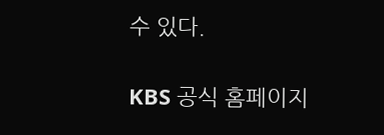수 있다.

KBS 공식 홈페이지